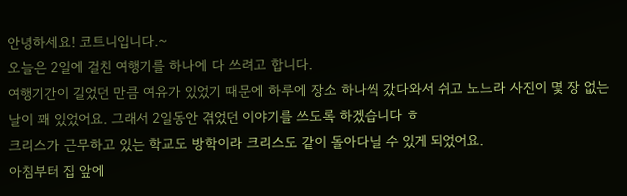안녕하세요! 코트니입니다.~
오늘은 2일에 걸친 여행기를 하나에 다 쓰려고 합니다.
여행기간이 길었던 만큼 여유가 있었기 때문에 하루에 장소 하나씩 갔다와서 쉬고 노느라 사진이 몇 장 없는 날이 꽤 있었어요. 그래서 2일동안 겪었던 이야기를 쓰도록 하겠습니다 ㅎ
크리스가 근무하고 있는 학교도 방학이라 크리스도 같이 돌아다닐 수 있게 되었어요.
아침부터 집 앞에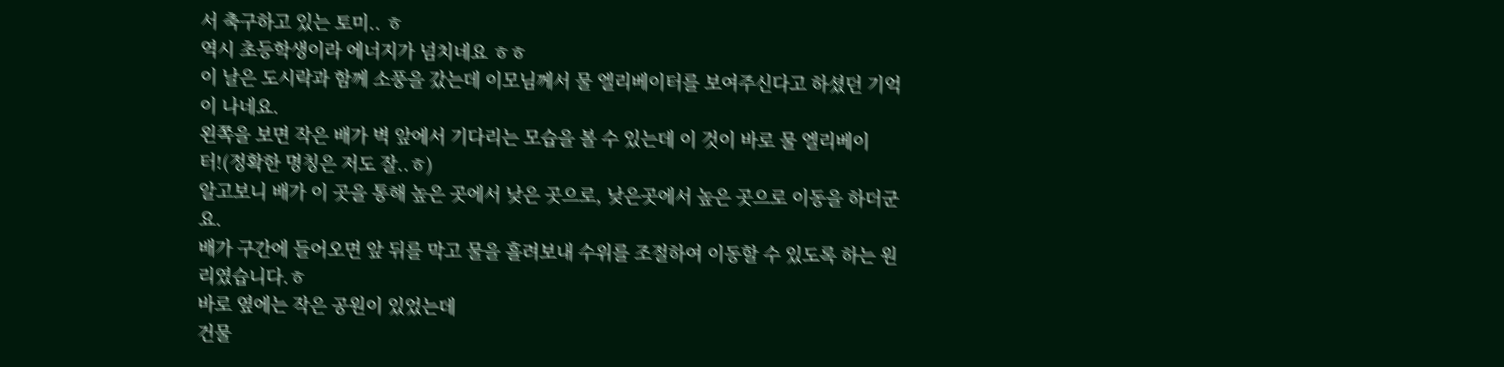서 축구하고 있는 토미.. ㅎ
역시 초등학생이라 에너지가 넘치네요 ㅎㅎ
이 날은 도시락과 함께 소풍을 갔는데 이모님께서 물 엘리베이터를 보여주신다고 하셨던 기억이 나네요.
왼쪽을 보면 작은 배가 벽 앞에서 기다리는 모습을 볼 수 있는데 이 것이 바로 물 엘리베이터!(정확한 명칭은 저도 잘..ㅎ)
알고보니 배가 이 곳을 통해 높은 곳에서 낮은 곳으로, 낮은곳에서 높은 곳으로 이동을 하더군요.
배가 구간에 들어오면 앞 뒤를 막고 물을 흘려보내 수위를 조절하여 이동할 수 있도록 하는 원리였습니다.ㅎ
바로 옆에는 작은 공원이 있었는데
건물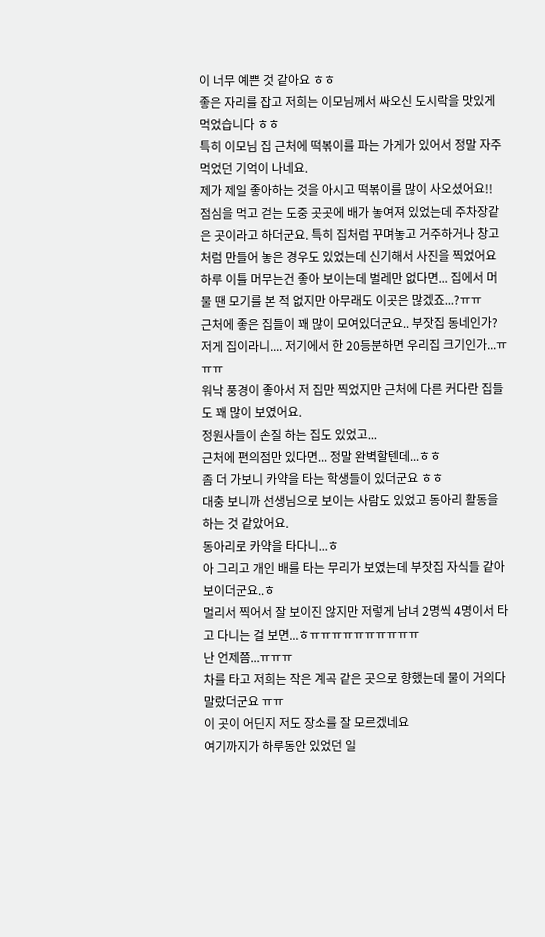이 너무 예쁜 것 같아요 ㅎㅎ
좋은 자리를 잡고 저희는 이모님께서 싸오신 도시락을 맛있게 먹었습니다 ㅎㅎ
특히 이모님 집 근처에 떡볶이를 파는 가게가 있어서 정말 자주 먹었던 기억이 나네요.
제가 제일 좋아하는 것을 아시고 떡볶이를 많이 사오셨어요!!
점심을 먹고 걷는 도중 곳곳에 배가 놓여져 있었는데 주차장같은 곳이라고 하더군요. 특히 집처럼 꾸며놓고 거주하거나 창고처럼 만들어 놓은 경우도 있었는데 신기해서 사진을 찍었어요
하루 이틀 머무는건 좋아 보이는데 벌레만 없다면... 집에서 머물 땐 모기를 본 적 없지만 아무래도 이곳은 많겠죠...?ㅠㅠ
근처에 좋은 집들이 꽤 많이 모여있더군요.. 부잣집 동네인가?
저게 집이라니.... 저기에서 한 20등분하면 우리집 크기인가...ㅠㅠㅠ
워낙 풍경이 좋아서 저 집만 찍었지만 근처에 다른 커다란 집들도 꽤 많이 보였어요.
정원사들이 손질 하는 집도 있었고...
근처에 편의점만 있다면... 정말 완벽할텐데...ㅎㅎ
좀 더 가보니 카약을 타는 학생들이 있더군요 ㅎㅎ
대충 보니까 선생님으로 보이는 사람도 있었고 동아리 활동을 하는 것 같았어요.
동아리로 카약을 타다니...ㅎ
아 그리고 개인 배를 타는 무리가 보였는데 부잣집 자식들 같아 보이더군요..ㅎ
멀리서 찍어서 잘 보이진 않지만 저렇게 남녀 2명씩 4명이서 타고 다니는 걸 보면...ㅎㅠㅠㅠㅠㅠㅠㅠㅠㅠㅠ
난 언제쯤...ㅠㅠㅠ
차를 타고 저희는 작은 계곡 같은 곳으로 향했는데 물이 거의다 말랐더군요 ㅠㅠ
이 곳이 어딘지 저도 장소를 잘 모르겠네요
여기까지가 하루동안 있었던 일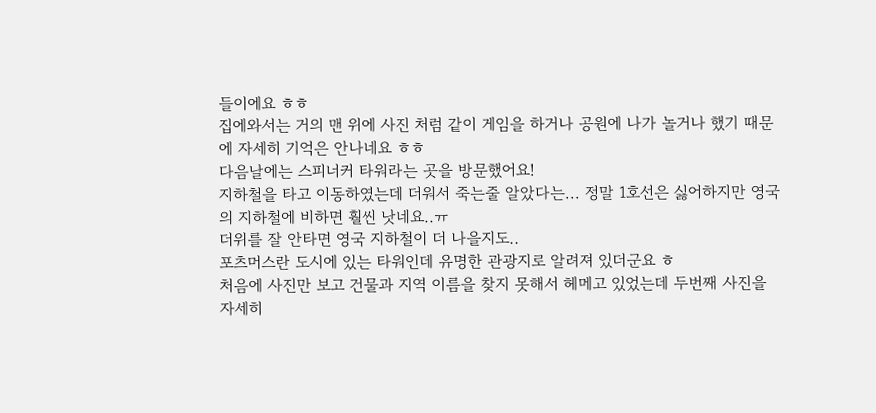들이에요 ㅎㅎ
집에와서는 거의 맨 위에 사진 처럼 같이 게임을 하거나 공원에 나가 놀거나 했기 때문에 자세히 기억은 안나네요 ㅎㅎ
다음날에는 스피너커 타워라는 곳을 방문했어요!
지하철을 타고 이동하였는데 더워서 죽는줄 알았다는... 정말 1호선은 싫어하지만 영국의 지하철에 비하면 훨씬 낫네요..ㅠ
더위를 잘 안타면 영국 지하철이 더 나을지도..
포츠머스란 도시에 있는 타워인데 유명한 관광지로 알려져 있더군요 ㅎ
처음에 사진만 보고 건물과 지역 이름을 찾지 못해서 헤메고 있었는데 두번째 사진을 자세히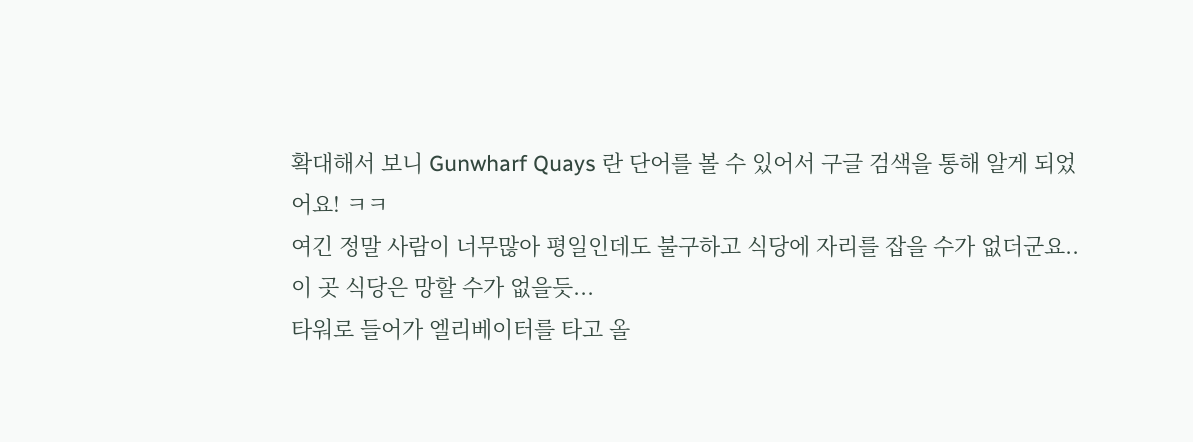확대해서 보니 Gunwharf Quays 란 단어를 볼 수 있어서 구글 검색을 통해 알게 되었어요! ㅋㅋ
여긴 정말 사람이 너무많아 평일인데도 불구하고 식당에 자리를 잡을 수가 없더군요..
이 곳 식당은 망할 수가 없을듯...
타워로 들어가 엘리베이터를 타고 올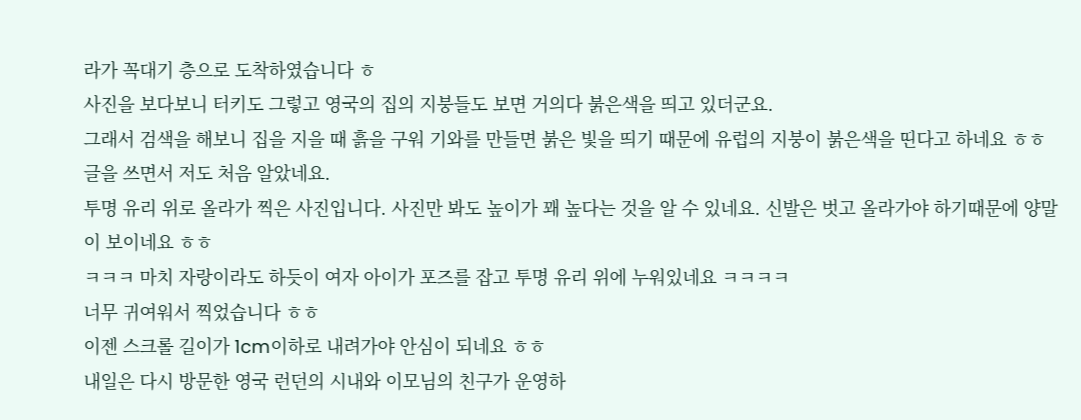라가 꼭대기 층으로 도착하였습니다 ㅎ
사진을 보다보니 터키도 그렇고 영국의 집의 지붕들도 보면 거의다 붉은색을 띄고 있더군요.
그래서 검색을 해보니 집을 지을 때 흙을 구워 기와를 만들면 붉은 빛을 띄기 때문에 유럽의 지붕이 붉은색을 띤다고 하네요 ㅎㅎ 글을 쓰면서 저도 처음 알았네요.
투명 유리 위로 올라가 찍은 사진입니다. 사진만 봐도 높이가 꽤 높다는 것을 알 수 있네요. 신발은 벗고 올라가야 하기때문에 양말이 보이네요 ㅎㅎ
ㅋㅋㅋ 마치 자랑이라도 하듯이 여자 아이가 포즈를 잡고 투명 유리 위에 누워있네요 ㅋㅋㅋㅋ
너무 귀여워서 찍었습니다 ㅎㅎ
이젠 스크롤 길이가 1cm이하로 내려가야 안심이 되네요 ㅎㅎ
내일은 다시 방문한 영국 런던의 시내와 이모님의 친구가 운영하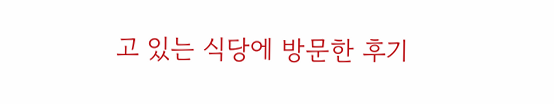고 있는 식당에 방문한 후기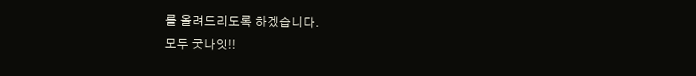를 올려드리도록 하겠습니다.
모두 굿나잇!!